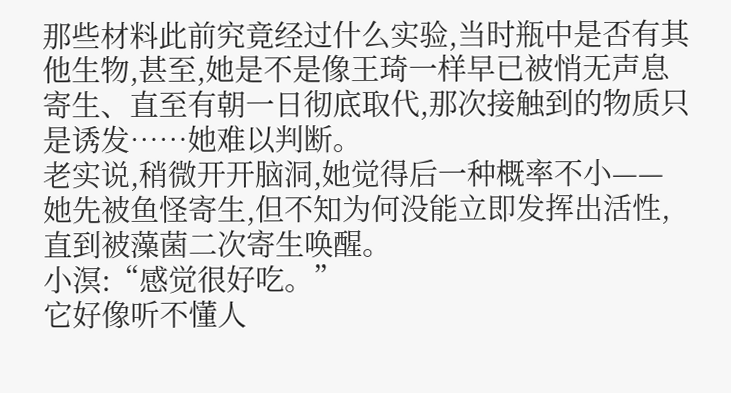那些材料此前究竟经过什么实验,当时瓶中是否有其他生物,甚至,她是不是像王琦一样早已被悄无声息寄生、直至有朝一日彻底取代,那次接触到的物质只是诱发……她难以判断。
老实说,稍微开开脑洞,她觉得后一种概率不小——她先被鱼怪寄生,但不知为何没能立即发挥出活性,直到被藻菌二次寄生唤醒。
小溟:“感觉很好吃。”
它好像听不懂人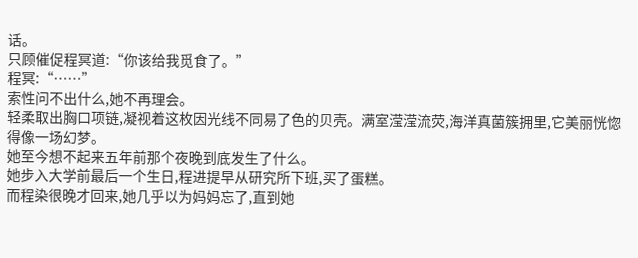话。
只顾催促程冥道:“你该给我觅食了。”
程冥:“……”
索性问不出什么,她不再理会。
轻柔取出胸口项链,凝视着这枚因光线不同易了色的贝壳。满室滢滢流荧,海洋真菌簇拥里,它美丽恍惚得像一场幻梦。
她至今想不起来五年前那个夜晚到底发生了什么。
她步入大学前最后一个生日,程进提早从研究所下班,买了蛋糕。
而程染很晚才回来,她几乎以为妈妈忘了,直到她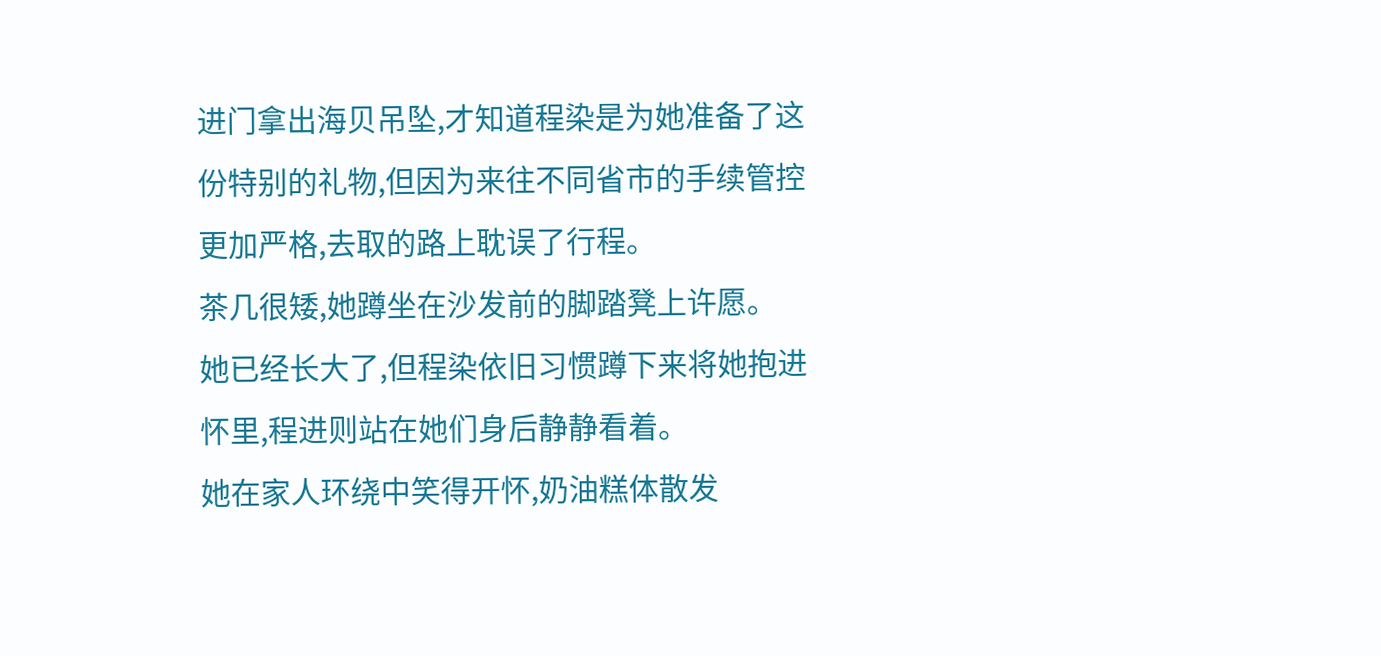进门拿出海贝吊坠,才知道程染是为她准备了这份特别的礼物,但因为来往不同省市的手续管控更加严格,去取的路上耽误了行程。
茶几很矮,她蹲坐在沙发前的脚踏凳上许愿。
她已经长大了,但程染依旧习惯蹲下来将她抱进怀里,程进则站在她们身后静静看着。
她在家人环绕中笑得开怀,奶油糕体散发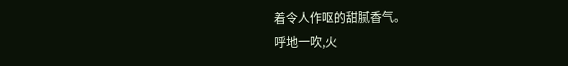着令人作呕的甜腻香气。
呼地一吹,火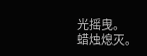光摇曳。
蜡烛熄灭。